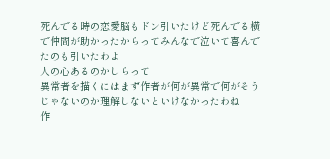死んでる時の恋愛脳もドン引いたけど死んでる横で仲間が助かったからってみんなで泣いて喜んでたのも引いたわよ
人の心あるのかしらって
異常者を描くにはまず作者が何が異常で何がそうじゃないのか理解しないといけなかったわね
作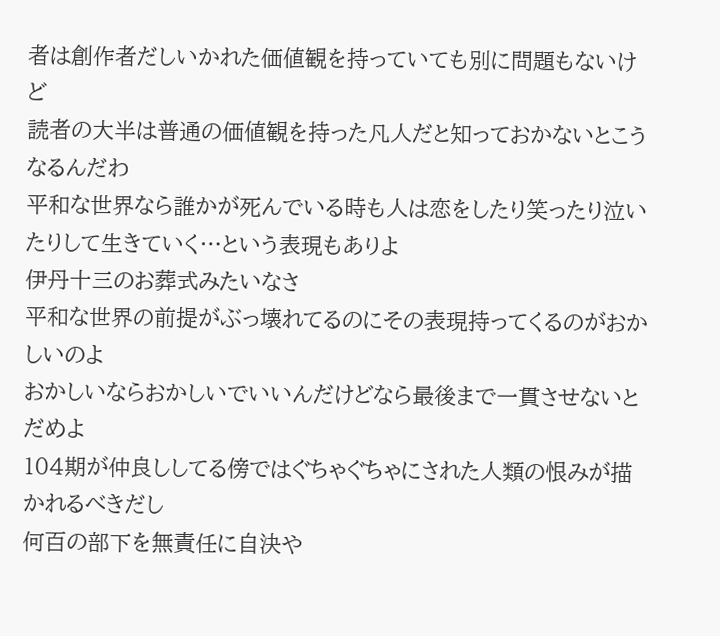者は創作者だしいかれた価値観を持っていても別に問題もないけど
読者の大半は普通の価値観を持った凡人だと知っておかないとこうなるんだわ
平和な世界なら誰かが死んでいる時も人は恋をしたり笑ったり泣いたりして生きていく…という表現もありよ
伊丹十三のお葬式みたいなさ
平和な世界の前提がぶっ壊れてるのにその表現持ってくるのがおかしいのよ
おかしいならおかしいでいいんだけどなら最後まで一貫させないとだめよ
104期が仲良ししてる傍ではぐちゃぐちゃにされた人類の恨みが描かれるべきだし
何百の部下を無責任に自決や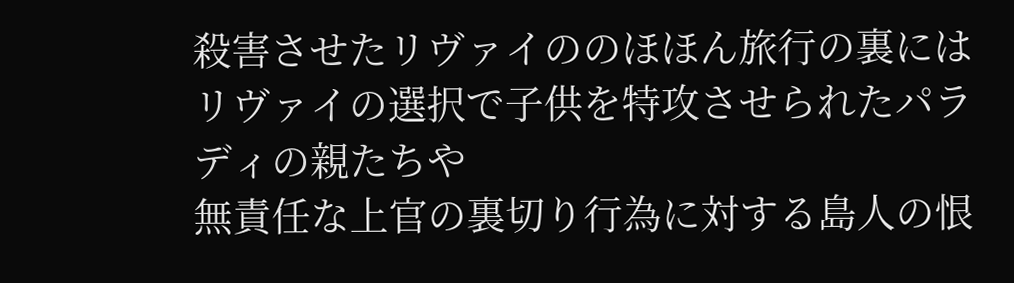殺害させたリヴァイののほほん旅行の裏にはリヴァイの選択で子供を特攻させられたパラディの親たちや
無責任な上官の裏切り行為に対する島人の恨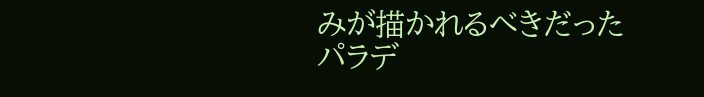みが描かれるべきだった
パラデ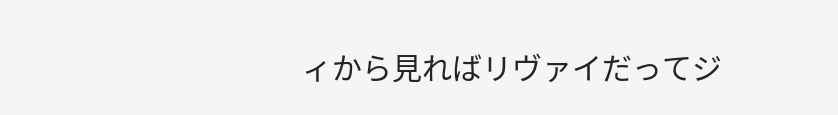ィから見ればリヴァイだってジ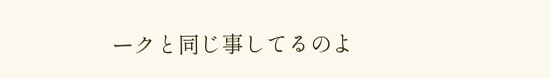ークと同じ事してるのよ